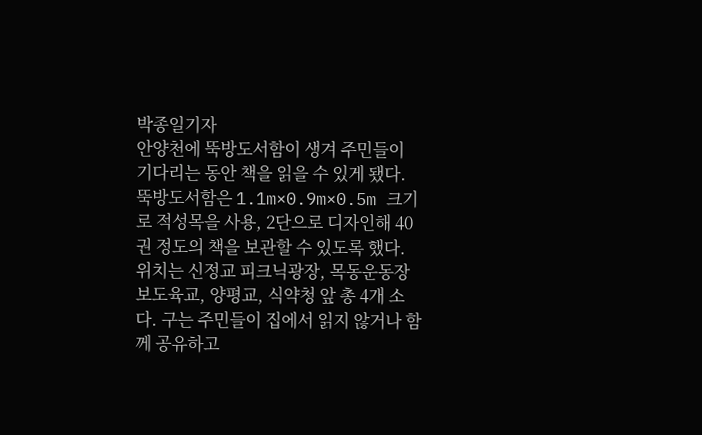박종일기자
안양천에 뚝방도서함이 생겨 주민들이 기다리는 동안 책을 읽을 수 있게 됐다.
뚝방도서함은 1.1m×0.9m×0.5m 크기로 적성목을 사용, 2단으로 디자인해 40권 정도의 책을 보관할 수 있도록 했다. 위치는 신정교 피크닉광장, 목동운동장 보도육교, 양평교, 식약청 앞 총 4개 소다. 구는 주민들이 집에서 읽지 않거나 함께 공유하고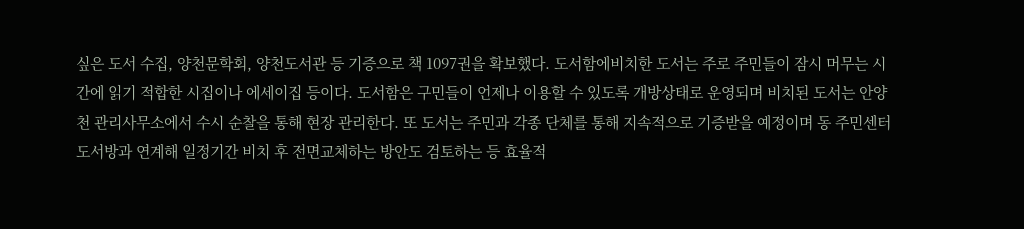싶은 도서 수집, 양천문학회, 양천도서관 등 기증으로 책 1097권을 확보했다. 도서함에비치한 도서는 주로 주민들이 잠시 머무는 시간에 읽기 적합한 시집이나 에세이집 등이다. 도서함은 구민들이 언제나 이용할 수 있도록 개방상태로 운영되며 비치된 도서는 안양천 관리사무소에서 수시 순찰을 통해 현장 관리한다. 또 도서는 주민과 각종 단체를 통해 지속적으로 기증받을 예정이며 동 주민센터 도서방과 연계해 일정기간 비치 후 전면교체하는 방안도 검토하는 등 효율적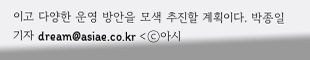이고 다양한 운영 방안을 모색 추진할 계획이다. 박종일 기자 dream@asiae.co.kr <ⓒ아시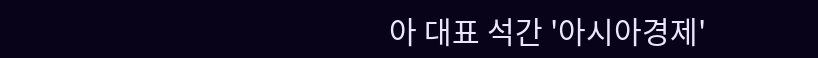아 대표 석간 '아시아경제'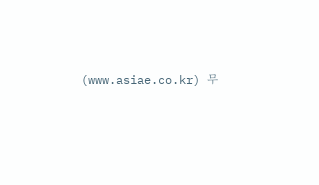(www.asiae.co.kr) 무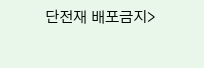단전재 배포금지>